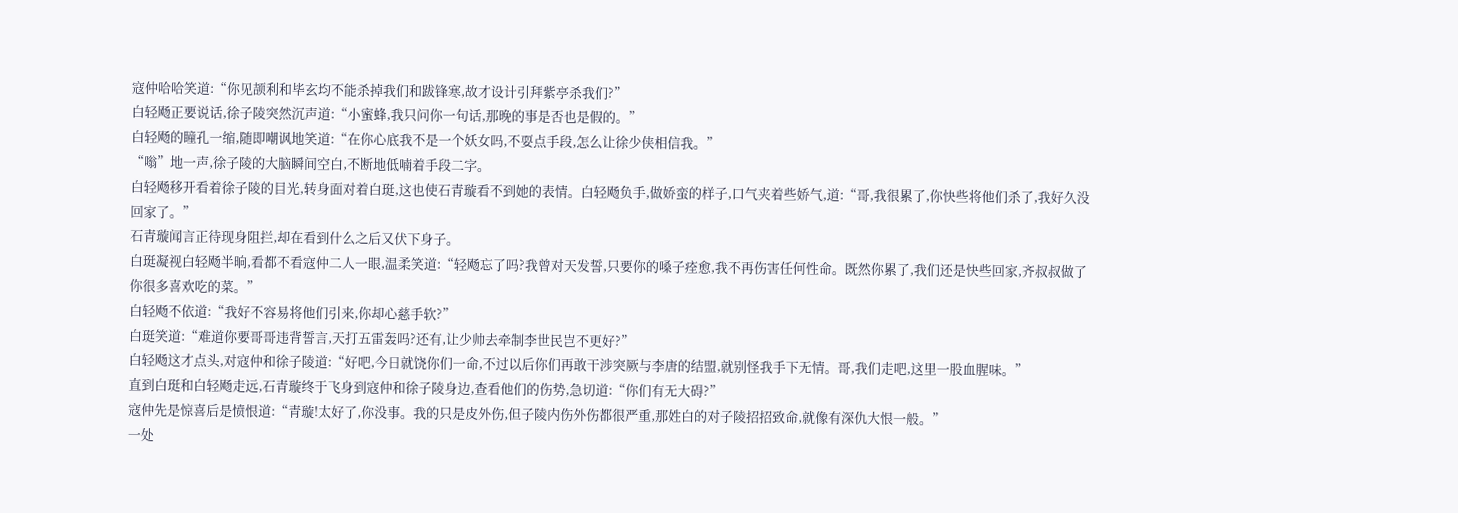寇仲哈哈笑道:“你见颉利和毕玄均不能杀掉我们和跋锋寒,故才设计引拜紫亭杀我们?”
白轻飏正要说话,徐子陵突然沉声道:“小蜜蜂,我只问你一句话,那晚的事是否也是假的。”
白轻飏的瞳孔一缩,随即嘲讽地笑道:“在你心底我不是一个妖女吗,不耍点手段,怎么让徐少侠相信我。”
“嗡”地一声,徐子陵的大脑瞬间空白,不断地低喃着手段二字。
白轻飏移开看着徐子陵的目光,转身面对着白珽,这也使石青璇看不到她的表情。白轻飏负手,做娇蛮的样子,口气夹着些娇气,道:“哥,我很累了,你快些将他们杀了,我好久没回家了。”
石青璇闻言正待现身阻拦,却在看到什么之后又伏下身子。
白珽凝视白轻飏半晌,看都不看寇仲二人一眼,温柔笑道:“轻飏忘了吗?我曾对天发誓,只要你的嗓子痊愈,我不再伤害任何性命。既然你累了,我们还是快些回家,齐叔叔做了你很多喜欢吃的菜。”
白轻飏不依道:“我好不容易将他们引来,你却心慈手软?”
白珽笑道:“难道你要哥哥违背誓言,天打五雷轰吗?还有,让少帅去牵制李世民岂不更好?”
白轻飏这才点头,对寇仲和徐子陵道:“好吧,今日就饶你们一命,不过以后你们再敢干涉突厥与李唐的结盟,就别怪我手下无情。哥,我们走吧,这里一股血腥味。”
直到白珽和白轻飏走远,石青璇终于飞身到寇仲和徐子陵身边,查看他们的伤势,急切道:“你们有无大碍?”
寇仲先是惊喜后是愤恨道:“青璇!太好了,你没事。我的只是皮外伤,但子陵内伤外伤都很严重,那姓白的对子陵招招致命,就像有深仇大恨一般。”
一处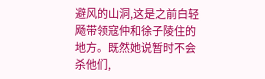避风的山洞,这是之前白轻飏带领寇仲和徐子陵住的地方。既然她说暂时不会杀他们,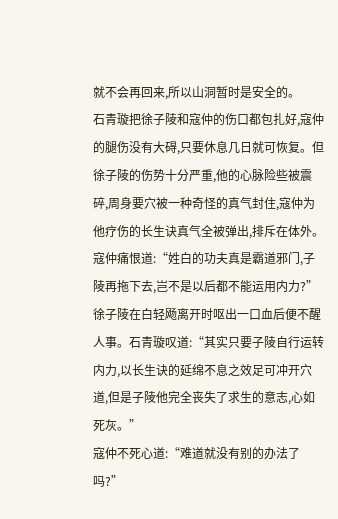就不会再回来,所以山洞暂时是安全的。
石青璇把徐子陵和寇仲的伤口都包扎好,寇仲的腿伤没有大碍,只要休息几日就可恢复。但徐子陵的伤势十分严重,他的心脉险些被震碎,周身要穴被一种奇怪的真气封住,寇仲为他疗伤的长生诀真气全被弹出,排斥在体外。
寇仲痛恨道:“姓白的功夫真是霸道邪门,子陵再拖下去,岂不是以后都不能运用内力?”
徐子陵在白轻飏离开时呕出一口血后便不醒人事。石青璇叹道:“其实只要子陵自行运转内力,以长生诀的延绵不息之效足可冲开穴道,但是子陵他完全丧失了求生的意志,心如死灰。”
寇仲不死心道:“难道就没有别的办法了吗?”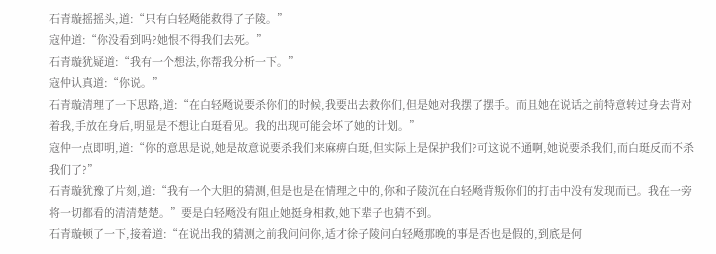石青璇摇摇头,道:“只有白轻飏能救得了子陵。”
寇仲道:“你没看到吗?她恨不得我们去死。”
石青璇犹疑道:“我有一个想法,你帮我分析一下。”
寇仲认真道:“你说。”
石青璇清理了一下思路,道:“在白轻飏说要杀你们的时候,我要出去救你们,但是她对我摆了摆手。而且她在说话之前特意转过身去背对着我,手放在身后,明显是不想让白珽看见。我的出现可能会坏了她的计划。”
寇仲一点即明,道:“你的意思是说,她是故意说要杀我们来麻痹白珽,但实际上是保护我们?可这说不通啊,她说要杀我们,而白珽反而不杀我们了?”
石青璇犹豫了片刻,道:“我有一个大胆的猜测,但是也是在情理之中的,你和子陵沉在白轻飏背叛你们的打击中没有发现而已。我在一旁将一切都看的清清楚楚。”要是白轻飏没有阻止她挺身相救,她下辈子也猜不到。
石青璇顿了一下,接着道:“在说出我的猜测之前我问问你,适才徐子陵问白轻飏那晚的事是否也是假的,到底是何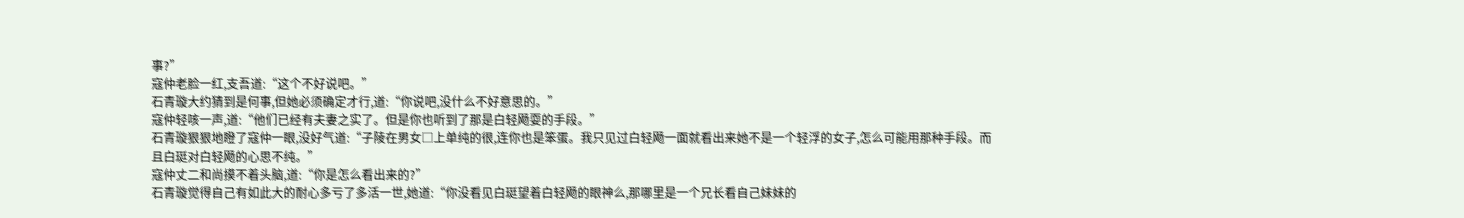事?”
寇仲老脸一红,支吾道:“这个不好说吧。”
石青璇大约猜到是何事,但她必须确定才行,道:“你说吧,没什么不好意思的。”
寇仲轻咳一声,道:“他们已经有夫妻之实了。但是你也听到了那是白轻飏耍的手段。”
石青璇狠狠地瞪了寇仲一眼,没好气道:“子陵在男女□上单纯的很,连你也是笨蛋。我只见过白轻飏一面就看出来她不是一个轻浮的女子,怎么可能用那种手段。而且白珽对白轻飏的心思不纯。”
寇仲丈二和尚摸不着头脑,道:“你是怎么看出来的?”
石青璇觉得自己有如此大的耐心多亏了多活一世,她道:“你没看见白珽望着白轻飏的眼神么,那哪里是一个兄长看自己妹妹的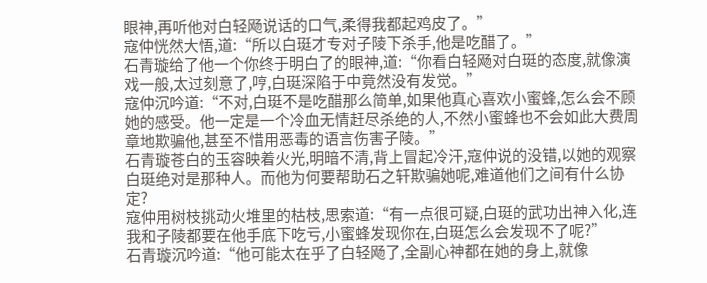眼神,再听他对白轻飏说话的口气,柔得我都起鸡皮了。”
寇仲恍然大悟,道:“所以白珽才专对子陵下杀手,他是吃醋了。”
石青璇给了他一个你终于明白了的眼神,道:“你看白轻飏对白珽的态度,就像演戏一般,太过刻意了,哼,白珽深陷于中竟然没有发觉。”
寇仲沉吟道:“不对,白珽不是吃醋那么简单,如果他真心喜欢小蜜蜂,怎么会不顾她的感受。他一定是一个冷血无情赶尽杀绝的人,不然小蜜蜂也不会如此大费周章地欺骗他,甚至不惜用恶毒的语言伤害子陵。”
石青璇苍白的玉容映着火光,明暗不清,背上冒起冷汗,寇仲说的没错,以她的观察白珽绝对是那种人。而他为何要帮助石之轩欺骗她呢,难道他们之间有什么协定?
寇仲用树枝挑动火堆里的枯枝,思索道:“有一点很可疑,白珽的武功出神入化,连我和子陵都要在他手底下吃亏,小蜜蜂发现你在,白珽怎么会发现不了呢?”
石青璇沉吟道:“他可能太在乎了白轻飏了,全副心神都在她的身上,就像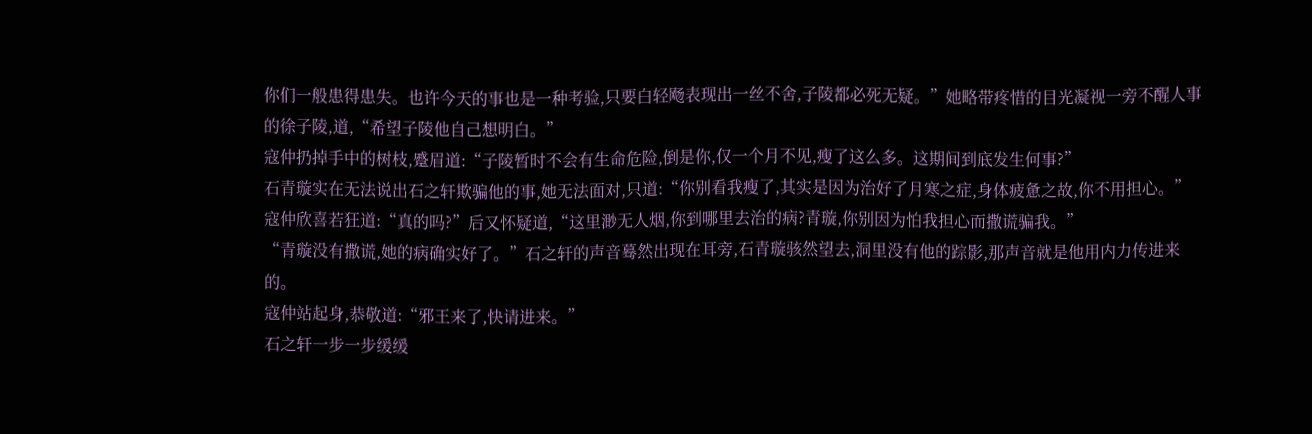你们一般患得患失。也许今天的事也是一种考验,只要白轻飏表现出一丝不舍,子陵都必死无疑。”她略带疼惜的目光凝视一旁不醒人事的徐子陵,道,“希望子陵他自己想明白。”
寇仲扔掉手中的树枝,蹙眉道:“子陵暂时不会有生命危险,倒是你,仅一个月不见,瘦了这么多。这期间到底发生何事?”
石青璇实在无法说出石之轩欺骗他的事,她无法面对,只道:“你别看我瘦了,其实是因为治好了月寒之症,身体疲惫之故,你不用担心。”
寇仲欣喜若狂道:“真的吗?”后又怀疑道,“这里渺无人烟,你到哪里去治的病?青璇,你别因为怕我担心而撒谎骗我。”
“青璇没有撒谎,她的病确实好了。”石之轩的声音蓦然出现在耳旁,石青璇骇然望去,洞里没有他的踪影,那声音就是他用内力传进来的。
寇仲站起身,恭敬道:“邪王来了,快请进来。”
石之轩一步一步缓缓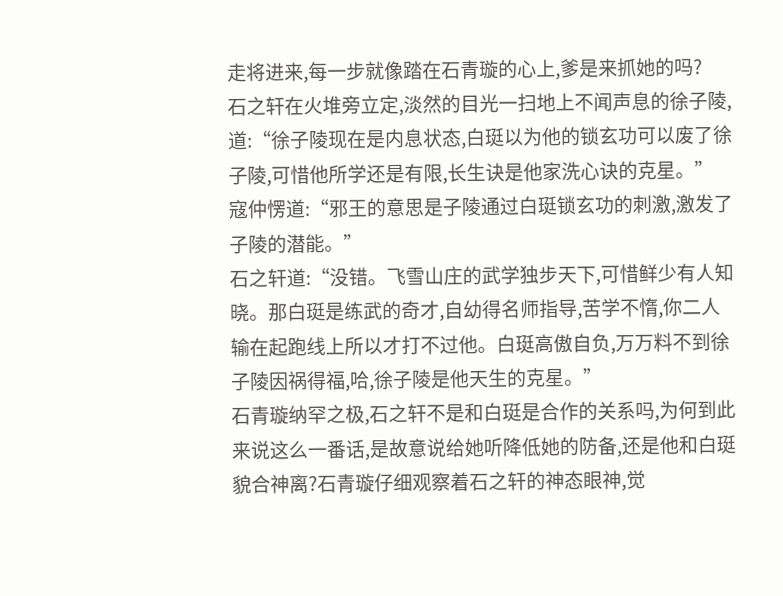走将进来,每一步就像踏在石青璇的心上,爹是来抓她的吗?
石之轩在火堆旁立定,淡然的目光一扫地上不闻声息的徐子陵,道:“徐子陵现在是内息状态,白珽以为他的锁玄功可以废了徐子陵,可惜他所学还是有限,长生诀是他家洗心诀的克星。”
寇仲愣道:“邪王的意思是子陵通过白珽锁玄功的刺激,激发了子陵的潜能。”
石之轩道:“没错。飞雪山庄的武学独步天下,可惜鲜少有人知晓。那白珽是练武的奇才,自幼得名师指导,苦学不惰,你二人输在起跑线上所以才打不过他。白珽高傲自负,万万料不到徐子陵因祸得福,哈,徐子陵是他天生的克星。”
石青璇纳罕之极,石之轩不是和白珽是合作的关系吗,为何到此来说这么一番话,是故意说给她听降低她的防备,还是他和白珽貌合神离?石青璇仔细观察着石之轩的神态眼神,觉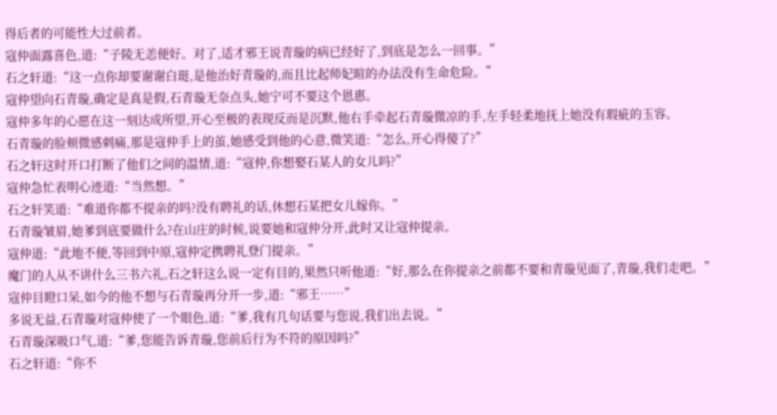得后者的可能性大过前者。
寇仲面露喜色,道:“子陵无恙便好。对了,适才邪王说青璇的病已经好了,到底是怎么一回事。”
石之轩道:“这一点你却要谢谢白珽,是他治好青璇的,而且比起师妃暄的办法没有生命危险。”
寇仲望向石青璇,确定是真是假,石青璇无奈点头,她宁可不要这个恩惠。
寇仲多年的心愿在这一刻达成所望,开心至极的表现反而是沉默,他右手牵起石青璇微凉的手,左手轻柔地抚上她没有瑕疵的玉容。
石青璇的脸颊微感刺痛,那是寇仲手上的茧,她感受到他的心意,微笑道:“怎么,开心得傻了?”
石之轩这时开口打断了他们之间的温情,道:“寇仲,你想娶石某人的女儿吗?”
寇仲急忙表明心迹道:“当然想。”
石之轩笑道:“难道你都不提亲的吗?没有聘礼的话,休想石某把女儿嫁你。”
石青璇皱眉,她爹到底要做什么?在山庄的时候,说要她和寇仲分开,此时又让寇仲提亲。
寇仲道:“此地不便,等回到中原,寇仲定携聘礼登门提亲。”
魔门的人从不讲什么三书六礼,石之轩这么说一定有目的,果然只听他道:“好,那么在你提亲之前都不要和青璇见面了,青璇,我们走吧。”
寇仲目瞪口呆,如今的他不想与石青璇再分开一步,道:“邪王……”
多说无益,石青璇对寇仲使了一个眼色,道:“爹,我有几句话要与您说,我们出去说。”
石青璇深吸口气,道:“爹,您能告诉青璇,您前后行为不符的原因吗?”
石之轩道:“你不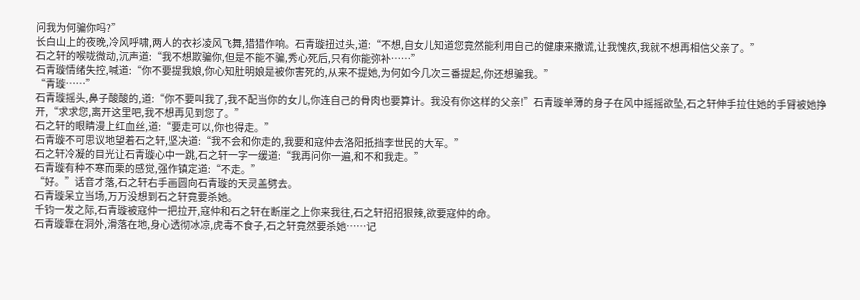问我为何骗你吗?”
长白山上的夜晚,冷风呼啸,两人的衣衫凌风飞舞,猎猎作响。石青璇扭过头,道:“不想,自女儿知道您竟然能利用自己的健康来撒谎,让我愧疚,我就不想再相信父亲了。”
石之轩的喉咙微动,沉声道:“我不想欺骗你,但是不能不骗,秀心死后,只有你能弥补……”
石青璇情绪失控,喊道:“你不要提我娘,你心知肚明娘是被你害死的,从来不提她,为何如今几次三番提起,你还想骗我。”
“青璇……”
石青璇摇头,鼻子酸酸的,道:“你不要叫我了,我不配当你的女儿,你连自己的骨肉也要算计。我没有你这样的父亲!”石青璇单薄的身子在风中摇摇欲坠,石之轩伸手拉住她的手臂被她挣开,“求求您,离开这里吧,我不想再见到您了。”
石之轩的眼睛漫上红血丝,道:“要走可以,你也得走。”
石青璇不可思议地望着石之轩,坚决道:“我不会和你走的,我要和寇仲去洛阳抵挡李世民的大军。”
石之轩冷凝的目光让石青璇心中一跳,石之轩一字一缓道:“我再问你一遍,和不和我走。”
石青璇有种不寒而栗的感觉,强作镇定道:“不走。”
“好。”话音才落,石之轩右手画圆向石青璇的天灵盖劈去。
石青璇呆立当场,万万没想到石之轩竟要杀她。
千钧一发之际,石青璇被寇仲一把拉开,寇仲和石之轩在断崖之上你来我往,石之轩招招狠辣,欲要寇仲的命。
石青璇靠在洞外,滑落在地,身心透彻冰凉,虎毒不食子,石之轩竟然要杀她……记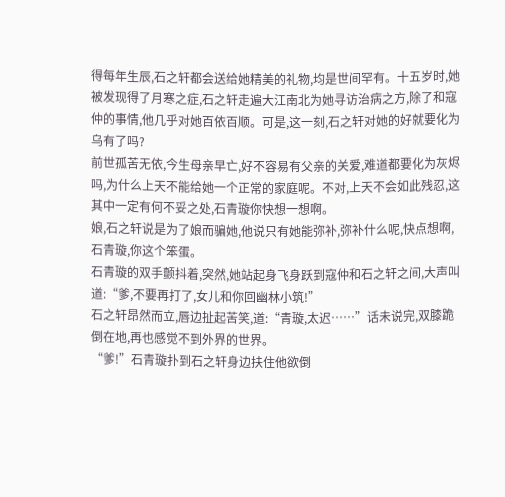得每年生辰,石之轩都会送给她精美的礼物,均是世间罕有。十五岁时,她被发现得了月寒之症,石之轩走遍大江南北为她寻访治病之方,除了和寇仲的事情,他几乎对她百依百顺。可是,这一刻,石之轩对她的好就要化为乌有了吗?
前世孤苦无依,今生母亲早亡,好不容易有父亲的关爱,难道都要化为灰烬吗,为什么上天不能给她一个正常的家庭呢。不对,上天不会如此残忍,这其中一定有何不妥之处,石青璇你快想一想啊。
娘,石之轩说是为了娘而骗她,他说只有她能弥补,弥补什么呢,快点想啊,石青璇,你这个笨蛋。
石青璇的双手颤抖着,突然,她站起身飞身跃到寇仲和石之轩之间,大声叫道:“爹,不要再打了,女儿和你回幽林小筑!”
石之轩昂然而立,唇边扯起苦笑,道:“青璇,太迟……”话未说完,双膝跪倒在地,再也感觉不到外界的世界。
“爹!”石青璇扑到石之轩身边扶住他欲倒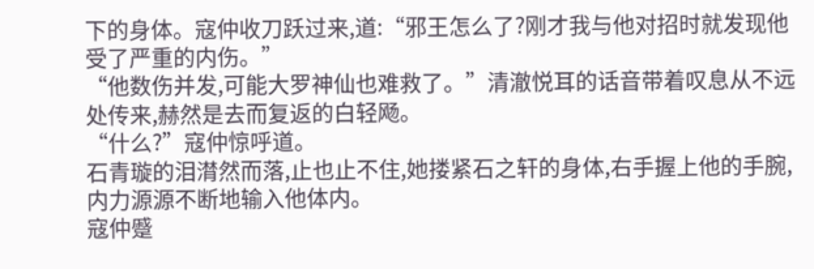下的身体。寇仲收刀跃过来,道:“邪王怎么了?刚才我与他对招时就发现他受了严重的内伤。”
“他数伤并发,可能大罗神仙也难救了。”清澈悦耳的话音带着叹息从不远处传来,赫然是去而复返的白轻飏。
“什么?”寇仲惊呼道。
石青璇的泪潸然而落,止也止不住,她搂紧石之轩的身体,右手握上他的手腕,内力源源不断地输入他体内。
寇仲蹙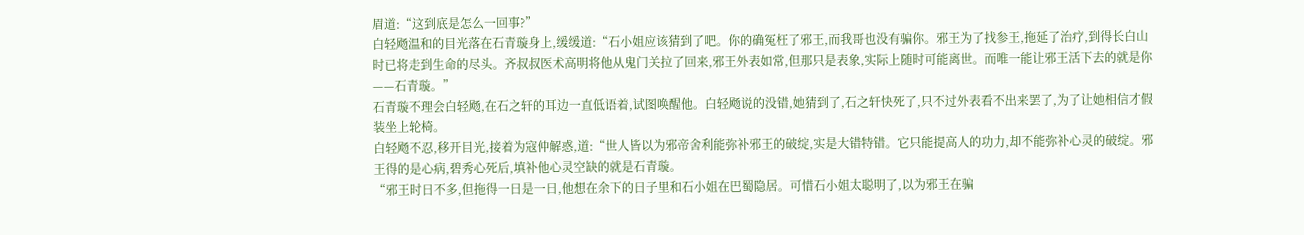眉道:“这到底是怎么一回事?”
白轻飏温和的目光落在石青璇身上,缓缓道:“石小姐应该猜到了吧。你的确冤枉了邪王,而我哥也没有骗你。邪王为了找参王,拖延了治疗,到得长白山时已将走到生命的尽头。齐叔叔医术高明将他从鬼门关拉了回来,邪王外表如常,但那只是表象,实际上随时可能离世。而唯一能让邪王活下去的就是你——石青璇。”
石青璇不理会白轻飏,在石之轩的耳边一直低语着,试图唤醒他。白轻飏说的没错,她猜到了,石之轩快死了,只不过外表看不出来罢了,为了让她相信才假装坐上轮椅。
白轻飏不忍,移开目光,接着为寇仲解惑,道:“世人皆以为邪帝舍利能弥补邪王的破绽,实是大错特错。它只能提高人的功力,却不能弥补心灵的破绽。邪王得的是心病,碧秀心死后,填补他心灵空缺的就是石青璇。
“邪王时日不多,但拖得一日是一日,他想在余下的日子里和石小姐在巴蜀隐居。可惜石小姐太聪明了,以为邪王在骗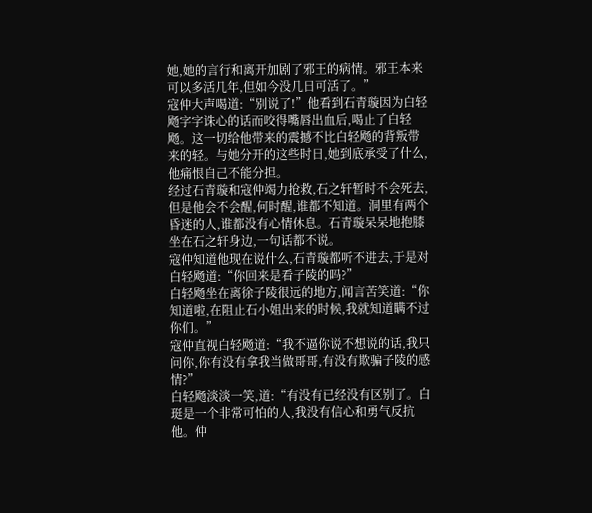她,她的言行和离开加剧了邪王的病情。邪王本来可以多活几年,但如今没几日可活了。”
寇仲大声喝道:“别说了!”他看到石青璇因为白轻飏字字诛心的话而咬得嘴唇出血后,喝止了白轻飏。这一切给他带来的震撼不比白轻飏的背叛带来的轻。与她分开的这些时日,她到底承受了什么,他痛恨自己不能分担。
经过石青璇和寇仲竭力抢救,石之轩暂时不会死去,但是他会不会醒,何时醒,谁都不知道。洞里有两个昏迷的人,谁都没有心情休息。石青璇呆呆地抱膝坐在石之轩身边,一句话都不说。
寇仲知道他现在说什么,石青璇都听不进去,于是对白轻飏道:“你回来是看子陵的吗?”
白轻飏坐在离徐子陵很远的地方,闻言苦笑道:“你知道啦,在阻止石小姐出来的时候,我就知道瞒不过你们。”
寇仲直视白轻飏道:“我不逼你说不想说的话,我只问你,你有没有拿我当做哥哥,有没有欺骗子陵的感情?”
白轻飏淡淡一笑,道:“有没有已经没有区别了。白珽是一个非常可怕的人,我没有信心和勇气反抗他。仲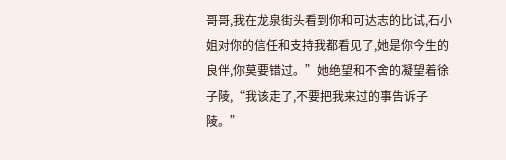哥哥,我在龙泉街头看到你和可达志的比试,石小姐对你的信任和支持我都看见了,她是你今生的良伴,你莫要错过。”她绝望和不舍的凝望着徐子陵,“我该走了,不要把我来过的事告诉子陵。”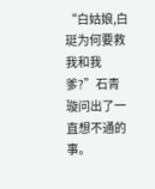“白姑娘,白珽为何要救我和我爹?”石青璇问出了一直想不通的事。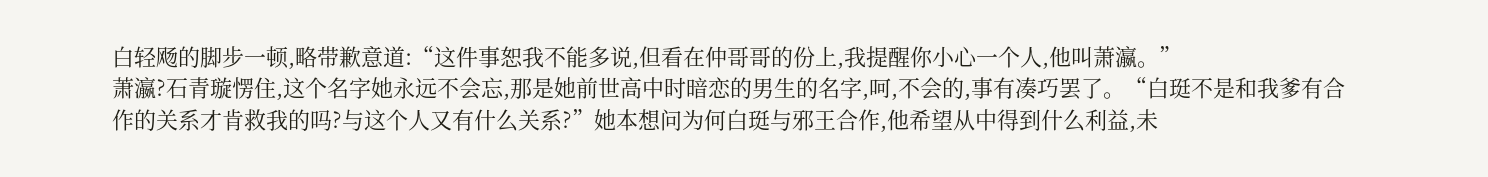白轻飏的脚步一顿,略带歉意道:“这件事恕我不能多说,但看在仲哥哥的份上,我提醒你小心一个人,他叫萧瀛。”
萧瀛?石青璇愣住,这个名字她永远不会忘,那是她前世高中时暗恋的男生的名字,呵,不会的,事有凑巧罢了。“白珽不是和我爹有合作的关系才肯救我的吗?与这个人又有什么关系?”她本想问为何白珽与邪王合作,他希望从中得到什么利益,未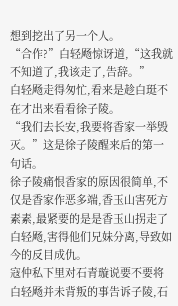想到挖出了另一个人。
“合作?”白轻飏惊讶道,“这我就不知道了,我该走了,告辞。”
白轻飏走得匆忙,看来是趁白珽不在才出来看看徐子陵。
“我们去长安,我要将香家一举毁灭。”这是徐子陵醒来后的第一句话。
徐子陵痛恨香家的原因很简单,不仅是香家作恶多端,香玉山害死方素素,最紧要的是是香玉山拐走了白轻飏,害得他们兄妹分离,导致如今的反目成仇。
寇仲私下里对石青璇说要不要将白轻飏并未背叛的事告诉子陵,石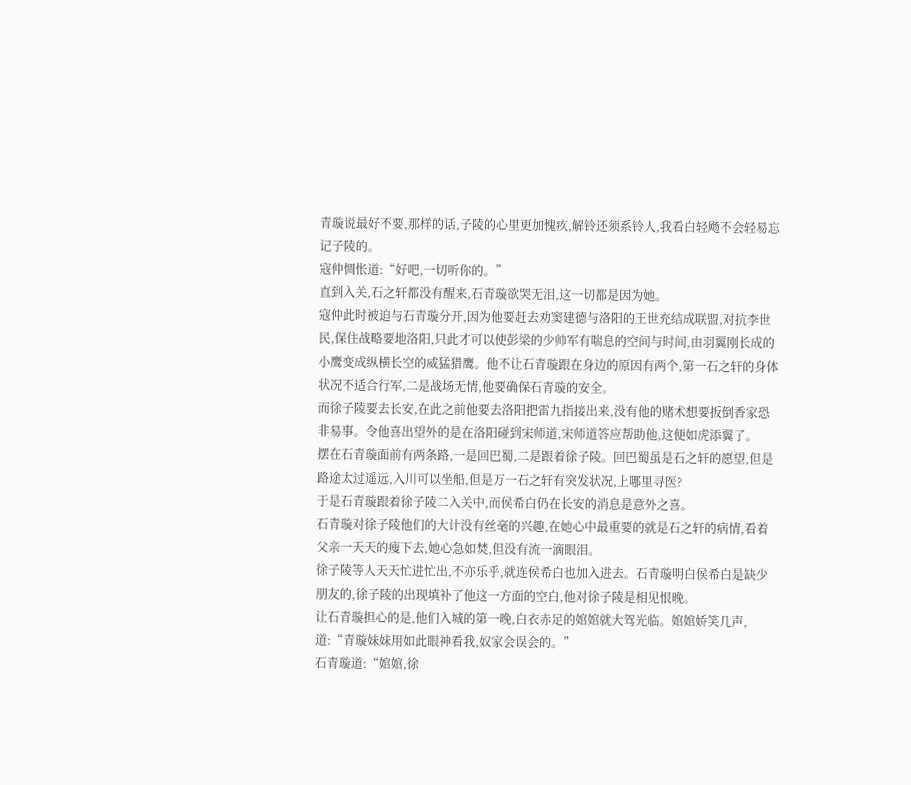青璇说最好不要,那样的话,子陵的心里更加愧疚,解铃还须系铃人,我看白轻飏不会轻易忘记子陵的。
寇仲惆怅道:“好吧,一切听你的。”
直到入关,石之轩都没有醒来,石青璇欲哭无泪,这一切都是因为她。
寇仲此时被迫与石青璇分开,因为他要赶去劝窦建德与洛阳的王世充结成联盟,对抗李世民,保住战略要地洛阳,只此才可以使彭梁的少帅军有喘息的空间与时间,由羽翼刚长成的小鹰变成纵横长空的威猛猎鹰。他不让石青璇跟在身边的原因有两个,第一石之轩的身体状况不适合行军,二是战场无情,他要确保石青璇的安全。
而徐子陵要去长安,在此之前他要去洛阳把雷九指接出来,没有他的赌术想要扳倒香家恐非易事。令他喜出望外的是在洛阳碰到宋师道,宋师道答应帮助他,这便如虎添翼了。
摆在石青璇面前有两条路,一是回巴蜀,二是跟着徐子陵。回巴蜀虽是石之轩的愿望,但是路途太过遥远,入川可以坐船,但是万一石之轩有突发状况,上哪里寻医?
于是石青璇跟着徐子陵二入关中,而侯希白仍在长安的消息是意外之喜。
石青璇对徐子陵他们的大计没有丝毫的兴趣,在她心中最重要的就是石之轩的病情,看着父亲一天天的瘦下去,她心急如焚,但没有流一滴眼泪。
徐子陵等人天天忙进忙出,不亦乐乎,就连侯希白也加入进去。石青璇明白侯希白是缺少朋友的,徐子陵的出现填补了他这一方面的空白,他对徐子陵是相见恨晚。
让石青璇担心的是,他们入城的第一晚,白衣赤足的婠婠就大驾光临。婠婠娇笑几声,道:“青璇妹妹用如此眼神看我,奴家会误会的。”
石青璇道:“婠婠,徐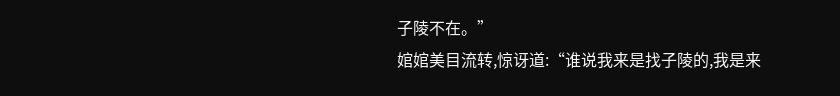子陵不在。”
婠婠美目流转,惊讶道:“谁说我来是找子陵的,我是来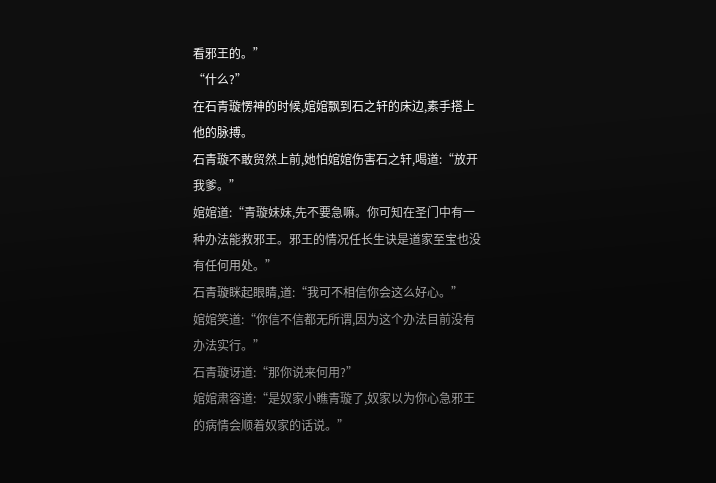看邪王的。”
“什么?”
在石青璇愣神的时候,婠婠飘到石之轩的床边,素手搭上他的脉搏。
石青璇不敢贸然上前,她怕婠婠伤害石之轩,喝道:“放开我爹。”
婠婠道:“青璇妹妹,先不要急嘛。你可知在圣门中有一种办法能救邪王。邪王的情况任长生诀是道家至宝也没有任何用处。”
石青璇眯起眼睛,道:“我可不相信你会这么好心。”
婠婠笑道:“你信不信都无所谓,因为这个办法目前没有办法实行。”
石青璇讶道:“那你说来何用?”
婠婠肃容道:“是奴家小瞧青璇了,奴家以为你心急邪王的病情会顺着奴家的话说。”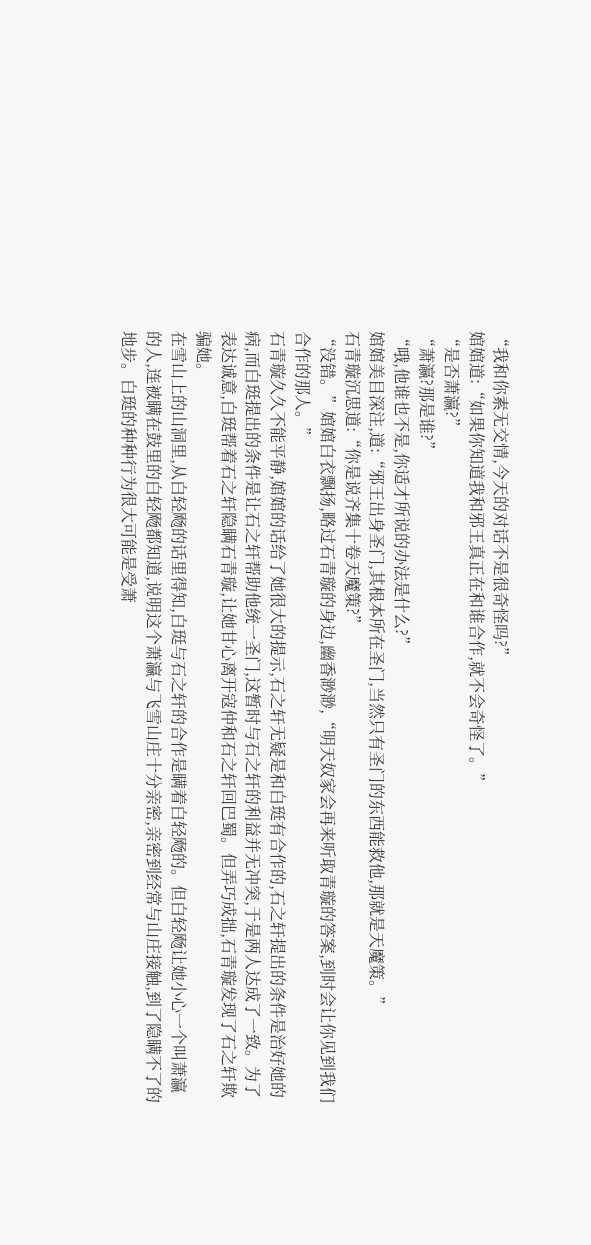“我和你素无交情,今天的对话不是很奇怪吗?”
婠婠道:“如果你知道我和邪王真正在和谁合作,就不会奇怪了。”
“是否萧瀛?”
“萧瀛?那是谁?”
“哦,他谁也不是,你适才所说的办法是什么?”
婠婠美目深注,道:“邪王出身圣门,其根本所在圣门,当然只有圣门的东西能救他,那就是天魔策。”
石青璇沉思道:“你是说齐集十卷天魔策?”
“没错。”婠婠白衣飘扬,略过石青璇的身边,幽香渺渺,“明天奴家会再来听取青璇的答案,到时会让你见到我们合作的那人。”
石青璇久久不能平静,婠婠的话给了她很大的提示,石之轩无疑是和白珽有合作的,石之轩提出的条件是治好她的病,而白珽提出的条件是让石之轩帮助他统一圣门,这暂时与石之轩的利益并无冲突,于是两人达成了一致。为了表达诚意,白珽帮着石之轩隐瞒石青璇,让她甘心离开寇仲和石之轩回巴蜀。但弄巧成拙,石青璇发现了石之轩欺骗她。
在雪山上的山洞里,从白轻飏的话里得知,白珽与石之轩的合作是瞒着白轻飏的。但白轻飏让她小心一个叫萧瀛的人,连被瞒在鼓里的白轻飏都知道,说明这个萧瀛与飞雪山庄十分亲密,亲密到经常与山庄接触,到了隐瞒不了的地步。白珽的种种行为很大可能是受萧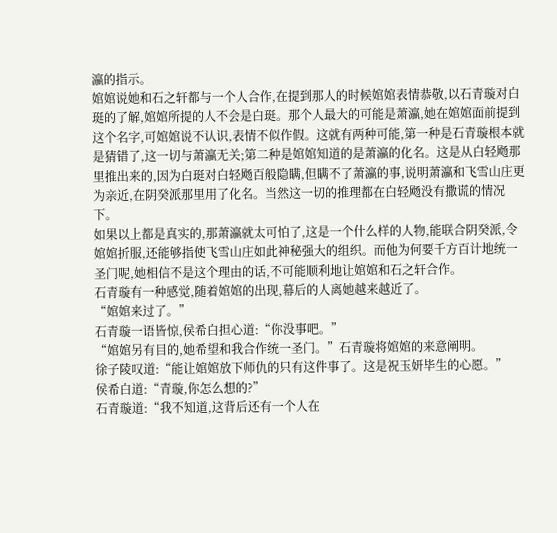瀛的指示。
婠婠说她和石之轩都与一个人合作,在提到那人的时候婠婠表情恭敬,以石青璇对白珽的了解,婠婠所提的人不会是白珽。那个人最大的可能是萧瀛,她在婠婠面前提到这个名字,可婠婠说不认识,表情不似作假。这就有两种可能,第一种是石青璇根本就是猜错了,这一切与萧瀛无关;第二种是婠婠知道的是萧瀛的化名。这是从白轻飏那里推出来的,因为白珽对白轻飏百般隐瞒,但瞒不了萧瀛的事,说明萧瀛和飞雪山庄更为亲近,在阴癸派那里用了化名。当然这一切的推理都在白轻飏没有撒谎的情况下。
如果以上都是真实的,那萧瀛就太可怕了,这是一个什么样的人物,能联合阴癸派,令婠婠折服,还能够指使飞雪山庄如此神秘强大的组织。而他为何要千方百计地统一圣门呢,她相信不是这个理由的话,不可能顺利地让婠婠和石之轩合作。
石青璇有一种感觉,随着婠婠的出现,幕后的人离她越来越近了。
“婠婠来过了。”
石青璇一语皆惊,侯希白担心道:“你没事吧。”
“婠婠另有目的,她希望和我合作统一圣门。”石青璇将婠婠的来意阐明。
徐子陵叹道:“能让婠婠放下师仇的只有这件事了。这是祝玉妍毕生的心愿。”
侯希白道:“青璇,你怎么想的?”
石青璇道:“我不知道,这背后还有一个人在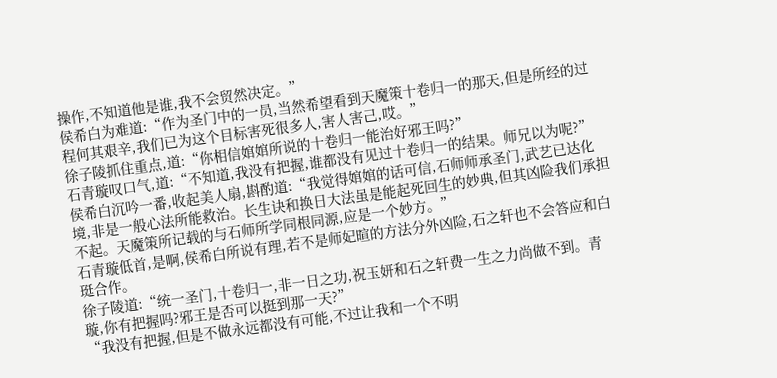操作,不知道他是谁,我不会贸然决定。”
侯希白为难道:“作为圣门中的一员,当然希望看到天魔策十卷归一的那天,但是所经的过程何其艰辛,我们已为这个目标害死很多人,害人害己,哎。”
徐子陵抓住重点,道:“你相信婠婠所说的十卷归一能治好邪王吗?”
石青璇叹口气,道:“不知道,我没有把握,谁都没有见过十卷归一的结果。师兄以为呢?”
侯希白沉吟一番,收起美人扇,斟酌道:“我觉得婠婠的话可信,石师师承圣门,武艺已达化境,非是一般心法所能救治。长生诀和换日大法虽是能起死回生的妙典,但其凶险我们承担不起。天魔策所记载的与石师所学同根同源,应是一个妙方。”
石青璇低首,是啊,侯希白所说有理,若不是师妃暄的方法分外凶险,石之轩也不会答应和白珽合作。
徐子陵道:“统一圣门,十卷归一,非一日之功,祝玉妍和石之轩费一生之力尚做不到。青璇,你有把握吗?邪王是否可以挺到那一天?”
“我没有把握,但是不做永远都没有可能,不过让我和一个不明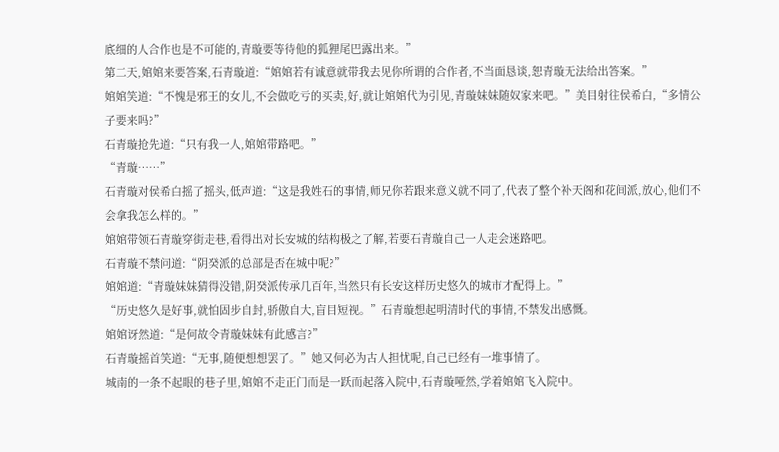底细的人合作也是不可能的,青璇要等待他的狐狸尾巴露出来。”
第二天,婠婠来要答案,石青璇道:“婠婠若有诚意就带我去见你所谓的合作者,不当面恳谈,恕青璇无法给出答案。”
婠婠笑道:“不愧是邪王的女儿,不会做吃亏的买卖,好,就让婠婠代为引见,青璇妹妹随奴家来吧。”美目射往侯希白,“多情公子要来吗?”
石青璇抢先道:“只有我一人,婠婠带路吧。”
“青璇……”
石青璇对侯希白摇了摇头,低声道:“这是我姓石的事情,师兄你若跟来意义就不同了,代表了整个补天阁和花间派,放心,他们不会拿我怎么样的。”
婠婠带领石青璇穿街走巷,看得出对长安城的结构极之了解,若要石青璇自己一人走会迷路吧。
石青璇不禁问道:“阴癸派的总部是否在城中呢?”
婠婠道:“青璇妹妹猜得没错,阴癸派传承几百年,当然只有长安这样历史悠久的城市才配得上。”
“历史悠久是好事,就怕固步自封,骄傲自大,盲目短视。”石青璇想起明清时代的事情,不禁发出感慨。
婠婠讶然道:“是何故令青璇妹妹有此感言?”
石青璇摇首笑道:“无事,随便想想罢了。”她又何必为古人担忧呢,自己已经有一堆事情了。
城南的一条不起眼的巷子里,婠婠不走正门而是一跃而起落入院中,石青璇哑然,学着婠婠飞入院中。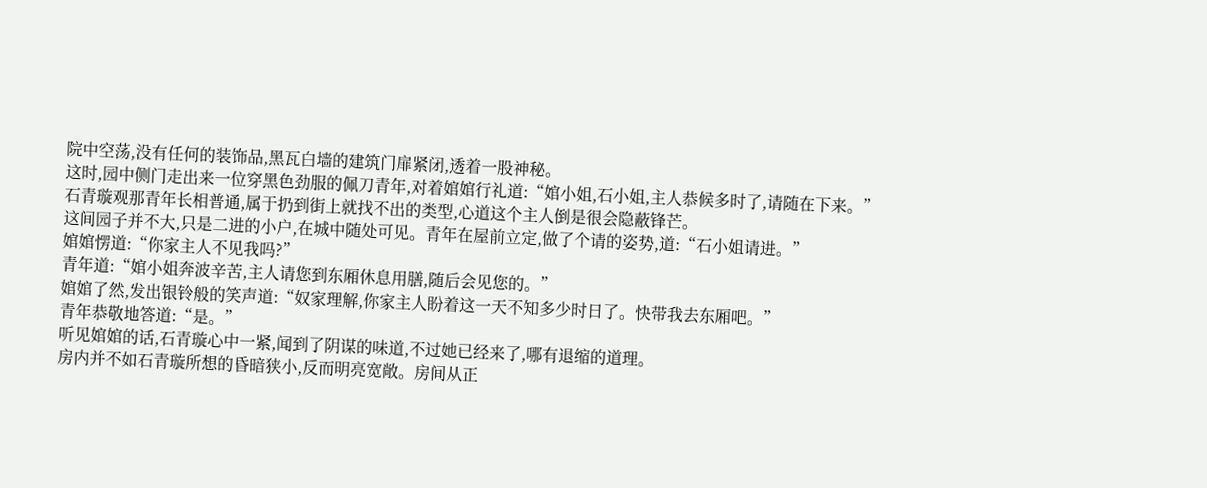院中空荡,没有任何的装饰品,黑瓦白墙的建筑门扉紧闭,透着一股神秘。
这时,园中侧门走出来一位穿黑色劲服的佩刀青年,对着婠婠行礼道:“婠小姐,石小姐,主人恭候多时了,请随在下来。”
石青璇观那青年长相普通,属于扔到街上就找不出的类型,心道这个主人倒是很会隐蔽锋芒。
这间园子并不大,只是二进的小户,在城中随处可见。青年在屋前立定,做了个请的姿势,道:“石小姐请进。”
婠婠愣道:“你家主人不见我吗?”
青年道:“婠小姐奔波辛苦,主人请您到东厢休息用膳,随后会见您的。”
婠婠了然,发出银铃般的笑声道:“奴家理解,你家主人盼着这一天不知多少时日了。快带我去东厢吧。”
青年恭敬地答道:“是。”
听见婠婠的话,石青璇心中一紧,闻到了阴谋的味道,不过她已经来了,哪有退缩的道理。
房内并不如石青璇所想的昏暗狭小,反而明亮宽敞。房间从正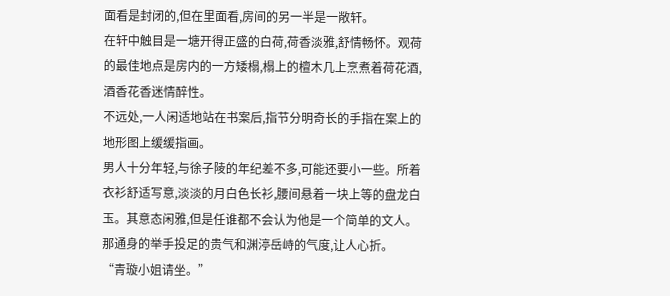面看是封闭的,但在里面看,房间的另一半是一敞轩。
在轩中触目是一塘开得正盛的白荷,荷香淡雅,舒情畅怀。观荷的最佳地点是房内的一方矮榻,榻上的檀木几上烹煮着荷花酒,酒香花香迷情醉性。
不远处,一人闲适地站在书案后,指节分明奇长的手指在案上的地形图上缓缓指画。
男人十分年轻,与徐子陵的年纪差不多,可能还要小一些。所着衣衫舒适写意,淡淡的月白色长衫,腰间悬着一块上等的盘龙白玉。其意态闲雅,但是任谁都不会认为他是一个简单的文人。那通身的举手投足的贵气和渊渟岳峙的气度,让人心折。
“青璇小姐请坐。”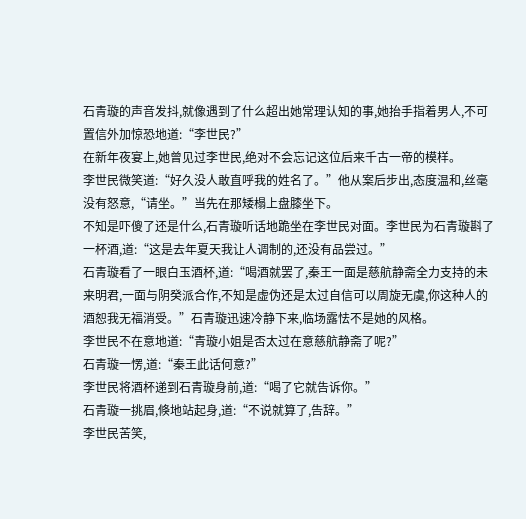石青璇的声音发抖,就像遇到了什么超出她常理认知的事,她抬手指着男人,不可置信外加惊恐地道:“李世民?”
在新年夜宴上,她曾见过李世民,绝对不会忘记这位后来千古一帝的模样。
李世民微笑道:“好久没人敢直呼我的姓名了。”他从案后步出,态度温和,丝毫没有怒意,“请坐。”当先在那矮榻上盘膝坐下。
不知是吓傻了还是什么,石青璇听话地跪坐在李世民对面。李世民为石青璇斟了一杯酒,道:“这是去年夏天我让人调制的,还没有品尝过。”
石青璇看了一眼白玉酒杯,道:“喝酒就罢了,秦王一面是慈航静斋全力支持的未来明君,一面与阴癸派合作,不知是虚伪还是太过自信可以周旋无虞,你这种人的酒恕我无福消受。”石青璇迅速冷静下来,临场露怯不是她的风格。
李世民不在意地道:“青璇小姐是否太过在意慈航静斋了呢?”
石青璇一愣,道:“秦王此话何意?”
李世民将酒杯递到石青璇身前,道:“喝了它就告诉你。”
石青璇一挑眉,倏地站起身,道:“不说就算了,告辞。”
李世民苦笑,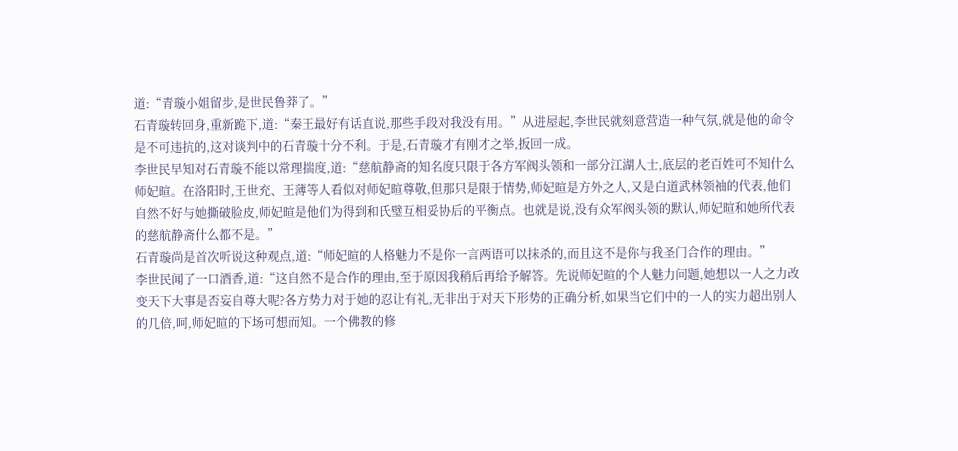道:“青璇小姐留步,是世民鲁莽了。”
石青璇转回身,重新跪下,道:“秦王最好有话直说,那些手段对我没有用。”从进屋起,李世民就刻意营造一种气氛,就是他的命令是不可违抗的,这对谈判中的石青璇十分不利。于是,石青璇才有刚才之举,扳回一成。
李世民早知对石青璇不能以常理揣度,道:“慈航静斋的知名度只限于各方军阀头领和一部分江湖人士,底层的老百姓可不知什么师妃暄。在洛阳时,王世充、王薄等人看似对师妃暄尊敬,但那只是限于情势,师妃暄是方外之人,又是白道武林领袖的代表,他们自然不好与她撕破脸皮,师妃暄是他们为得到和氏璧互相妥协后的平衡点。也就是说,没有众军阀头领的默认,师妃暄和她所代表的慈航静斋什么都不是。”
石青璇尚是首次听说这种观点,道:“师妃暄的人格魅力不是你一言两语可以抹杀的,而且这不是你与我圣门合作的理由。”
李世民闻了一口酒香,道:“这自然不是合作的理由,至于原因我稍后再给予解答。先说师妃暄的个人魅力问题,她想以一人之力改变天下大事是否妄自尊大呢?各方势力对于她的忍让有礼,无非出于对天下形势的正确分析,如果当它们中的一人的实力超出别人的几倍,呵,师妃暄的下场可想而知。一个佛教的修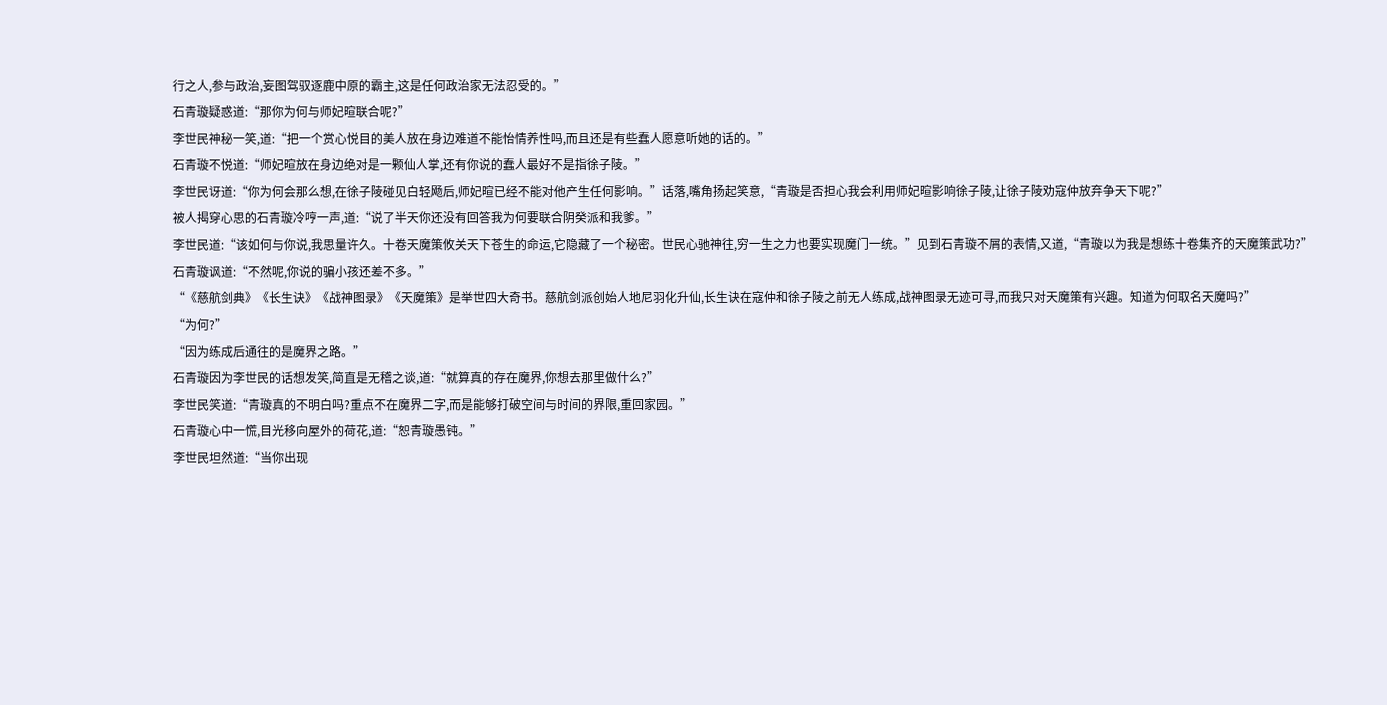行之人,参与政治,妄图驾驭逐鹿中原的霸主,这是任何政治家无法忍受的。”
石青璇疑惑道:“那你为何与师妃暄联合呢?”
李世民神秘一笑,道:“把一个赏心悦目的美人放在身边难道不能怡情养性吗,而且还是有些蠢人愿意听她的话的。”
石青璇不悦道:“师妃暄放在身边绝对是一颗仙人掌,还有你说的蠢人最好不是指徐子陵。”
李世民讶道:“你为何会那么想,在徐子陵碰见白轻飏后,师妃暄已经不能对他产生任何影响。”话落,嘴角扬起笑意,“青璇是否担心我会利用师妃暄影响徐子陵,让徐子陵劝寇仲放弃争天下呢?”
被人揭穿心思的石青璇冷哼一声,道:“说了半天你还没有回答我为何要联合阴癸派和我爹。”
李世民道:“该如何与你说,我思量许久。十卷天魔策攸关天下苍生的命运,它隐藏了一个秘密。世民心驰神往,穷一生之力也要实现魔门一统。”见到石青璇不屑的表情,又道,“青璇以为我是想练十卷集齐的天魔策武功?”
石青璇讽道:“不然呢,你说的骗小孩还差不多。”
“《慈航剑典》《长生诀》《战神图录》《天魔策》是举世四大奇书。慈航剑派创始人地尼羽化升仙,长生诀在寇仲和徐子陵之前无人练成,战神图录无迹可寻,而我只对天魔策有兴趣。知道为何取名天魔吗?”
“为何?”
“因为练成后通往的是魔界之路。”
石青璇因为李世民的话想发笑,简直是无稽之谈,道:“就算真的存在魔界,你想去那里做什么?”
李世民笑道:“青璇真的不明白吗?重点不在魔界二字,而是能够打破空间与时间的界限,重回家园。”
石青璇心中一慌,目光移向屋外的荷花,道:“恕青璇愚钝。”
李世民坦然道:“当你出现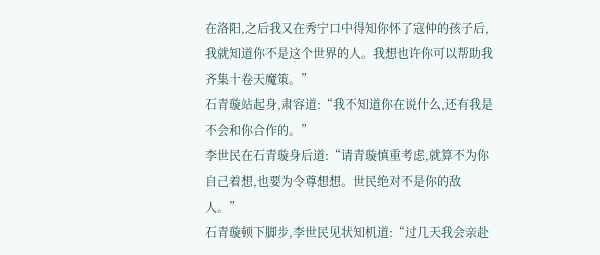在洛阳,之后我又在秀宁口中得知你怀了寇仲的孩子后,我就知道你不是这个世界的人。我想也许你可以帮助我齐集十卷天魔策。”
石青璇站起身,肃容道:“我不知道你在说什么,还有我是不会和你合作的。”
李世民在石青璇身后道:“请青璇慎重考虑,就算不为你自己着想,也要为令尊想想。世民绝对不是你的敌人。”
石青璇顿下脚步,李世民见状知机道:“过几天我会亲赴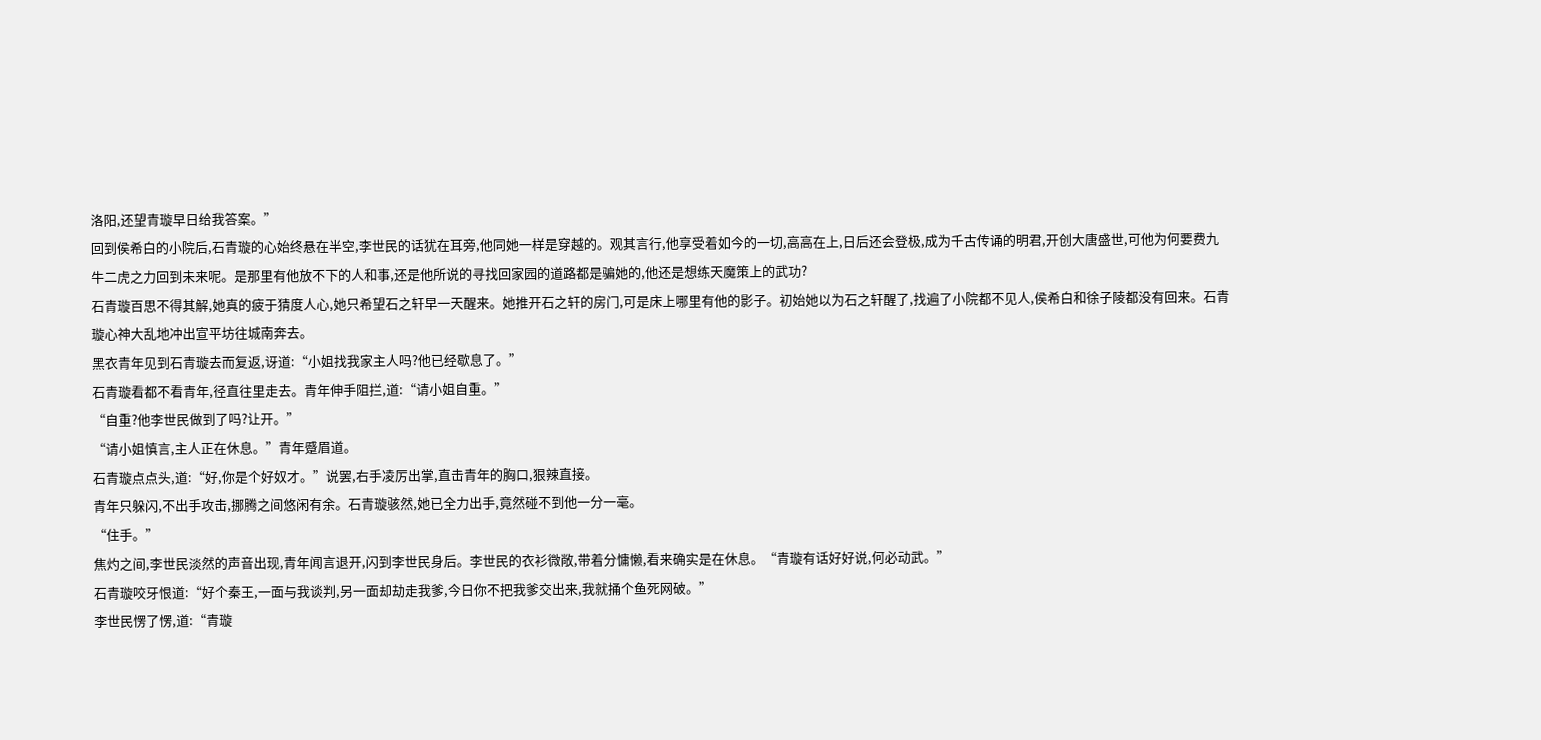洛阳,还望青璇早日给我答案。”
回到侯希白的小院后,石青璇的心始终悬在半空,李世民的话犹在耳旁,他同她一样是穿越的。观其言行,他享受着如今的一切,高高在上,日后还会登极,成为千古传诵的明君,开创大唐盛世,可他为何要费九牛二虎之力回到未来呢。是那里有他放不下的人和事,还是他所说的寻找回家园的道路都是骗她的,他还是想练天魔策上的武功?
石青璇百思不得其解,她真的疲于猜度人心,她只希望石之轩早一天醒来。她推开石之轩的房门,可是床上哪里有他的影子。初始她以为石之轩醒了,找遍了小院都不见人,侯希白和徐子陵都没有回来。石青璇心神大乱地冲出宣平坊往城南奔去。
黑衣青年见到石青璇去而复返,讶道:“小姐找我家主人吗?他已经歇息了。”
石青璇看都不看青年,径直往里走去。青年伸手阻拦,道:“请小姐自重。”
“自重?他李世民做到了吗?让开。”
“请小姐慎言,主人正在休息。”青年蹙眉道。
石青璇点点头,道:“好,你是个好奴才。”说罢,右手凌厉出掌,直击青年的胸口,狠辣直接。
青年只躲闪,不出手攻击,挪腾之间悠闲有余。石青璇骇然,她已全力出手,竟然碰不到他一分一毫。
“住手。”
焦灼之间,李世民淡然的声音出现,青年闻言退开,闪到李世民身后。李世民的衣衫微敞,带着分慵懒,看来确实是在休息。“青璇有话好好说,何必动武。”
石青璇咬牙恨道:“好个秦王,一面与我谈判,另一面却劫走我爹,今日你不把我爹交出来,我就捅个鱼死网破。”
李世民愣了愣,道:“青璇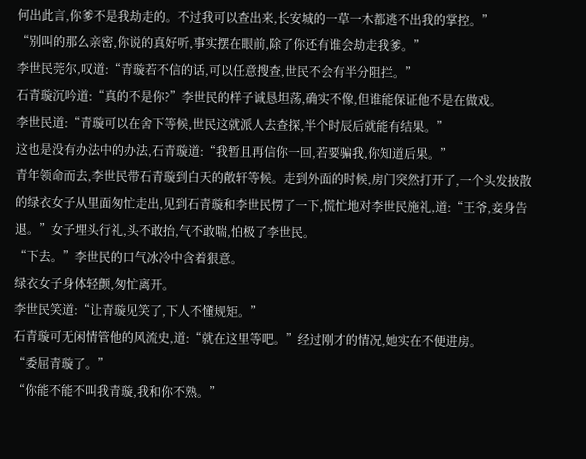何出此言,你爹不是我劫走的。不过我可以查出来,长安城的一草一木都逃不出我的掌控。”
“别叫的那么亲密,你说的真好听,事实摆在眼前,除了你还有谁会劫走我爹。”
李世民莞尔,叹道:“青璇若不信的话,可以任意搜查,世民不会有半分阻拦。”
石青璇沉吟道:“真的不是你?”李世民的样子诚恳坦荡,确实不像,但谁能保证他不是在做戏。
李世民道:“青璇可以在舍下等候,世民这就派人去查探,半个时辰后就能有结果。”
这也是没有办法中的办法,石青璇道:“我暂且再信你一回,若要骗我,你知道后果。”
青年领命而去,李世民带石青璇到白天的敞轩等候。走到外面的时候,房门突然打开了,一个头发披散的绿衣女子从里面匆忙走出,见到石青璇和李世民愣了一下,慌忙地对李世民施礼,道:“王爷,妾身告退。”女子埋头行礼,头不敢抬,气不敢喘,怕极了李世民。
“下去。”李世民的口气冰冷中含着狠意。
绿衣女子身体轻颤,匆忙离开。
李世民笑道:“让青璇见笑了,下人不懂规矩。”
石青璇可无闲情管他的风流史,道:“就在这里等吧。”经过刚才的情况,她实在不便进房。
“委屈青璇了。”
“你能不能不叫我青璇,我和你不熟。”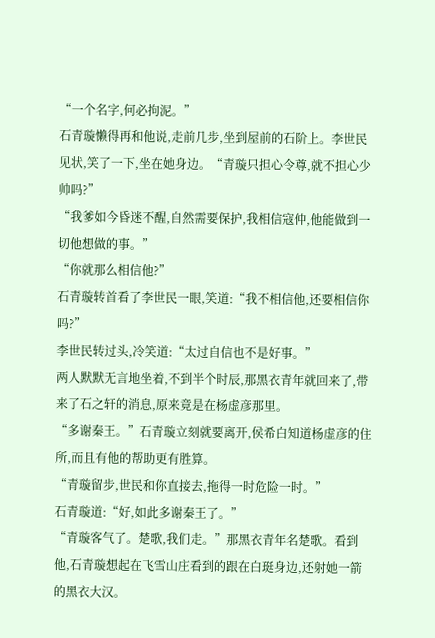“一个名字,何必拘泥。”
石青璇懒得再和他说,走前几步,坐到屋前的石阶上。李世民见状,笑了一下,坐在她身边。“青璇只担心令尊,就不担心少帅吗?”
“我爹如今昏迷不醒,自然需要保护,我相信寇仲,他能做到一切他想做的事。”
“你就那么相信他?”
石青璇转首看了李世民一眼,笑道:“我不相信他,还要相信你吗?”
李世民转过头,冷笑道:“太过自信也不是好事。”
两人默默无言地坐着,不到半个时辰,那黑衣青年就回来了,带来了石之轩的消息,原来竟是在杨虚彦那里。
“多谢秦王。”石青璇立刻就要离开,侯希白知道杨虚彦的住所,而且有他的帮助更有胜算。
“青璇留步,世民和你直接去,拖得一时危险一时。”
石青璇道:“好,如此多谢秦王了。”
“青璇客气了。楚歌,我们走。”那黑衣青年名楚歌。看到他,石青璇想起在飞雪山庄看到的跟在白珽身边,还射她一箭的黑衣大汉。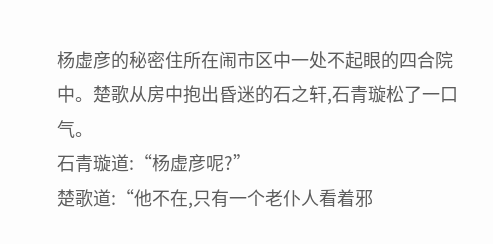杨虚彦的秘密住所在闹市区中一处不起眼的四合院中。楚歌从房中抱出昏迷的石之轩,石青璇松了一口气。
石青璇道:“杨虚彦呢?”
楚歌道:“他不在,只有一个老仆人看着邪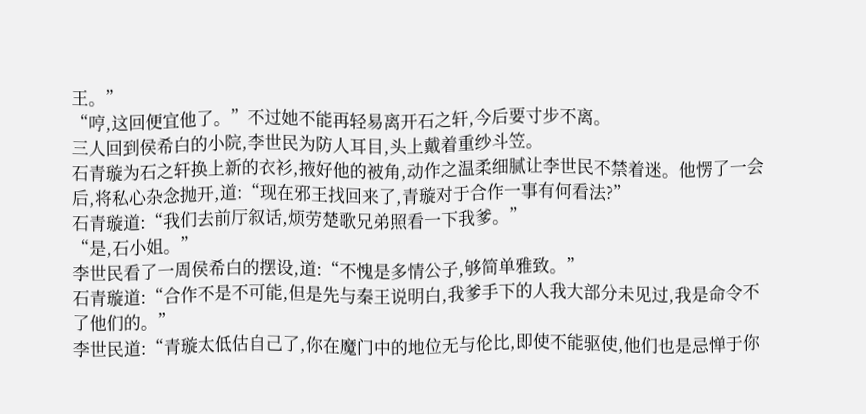王。”
“哼,这回便宜他了。”不过她不能再轻易离开石之轩,今后要寸步不离。
三人回到侯希白的小院,李世民为防人耳目,头上戴着重纱斗笠。
石青璇为石之轩换上新的衣衫,掖好他的被角,动作之温柔细腻让李世民不禁着迷。他愣了一会后,将私心杂念抛开,道:“现在邪王找回来了,青璇对于合作一事有何看法?”
石青璇道:“我们去前厅叙话,烦劳楚歌兄弟照看一下我爹。”
“是,石小姐。”
李世民看了一周侯希白的摆设,道:“不愧是多情公子,够简单雅致。”
石青璇道:“合作不是不可能,但是先与秦王说明白,我爹手下的人我大部分未见过,我是命令不了他们的。”
李世民道:“青璇太低估自己了,你在魔门中的地位无与伦比,即使不能驱使,他们也是忌惮于你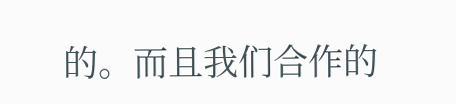的。而且我们合作的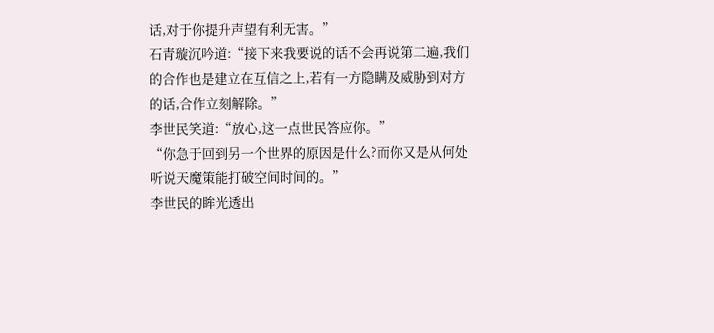话,对于你提升声望有利无害。”
石青璇沉吟道:“接下来我要说的话不会再说第二遍,我们的合作也是建立在互信之上,若有一方隐瞒及威胁到对方的话,合作立刻解除。”
李世民笑道:“放心,这一点世民答应你。”
“你急于回到另一个世界的原因是什么?而你又是从何处听说天魔策能打破空间时间的。”
李世民的眸光透出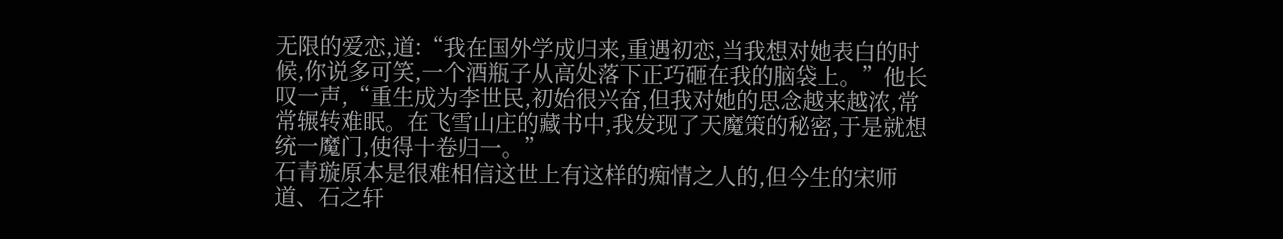无限的爱恋,道:“我在国外学成归来,重遇初恋,当我想对她表白的时候,你说多可笑,一个酒瓶子从高处落下正巧砸在我的脑袋上。”他长叹一声,“重生成为李世民,初始很兴奋,但我对她的思念越来越浓,常常辗转难眠。在飞雪山庄的藏书中,我发现了天魔策的秘密,于是就想统一魔门,使得十卷归一。”
石青璇原本是很难相信这世上有这样的痴情之人的,但今生的宋师道、石之轩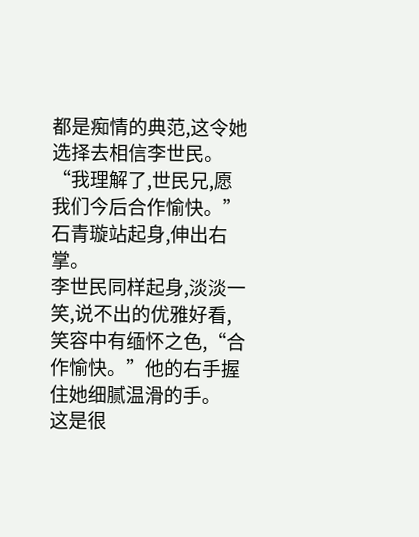都是痴情的典范,这令她选择去相信李世民。“我理解了,世民兄,愿我们今后合作愉快。”石青璇站起身,伸出右掌。
李世民同样起身,淡淡一笑,说不出的优雅好看,笑容中有缅怀之色,“合作愉快。”他的右手握住她细腻温滑的手。
这是很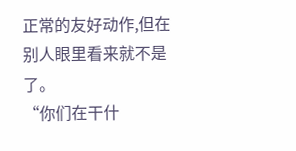正常的友好动作,但在别人眼里看来就不是了。
“你们在干什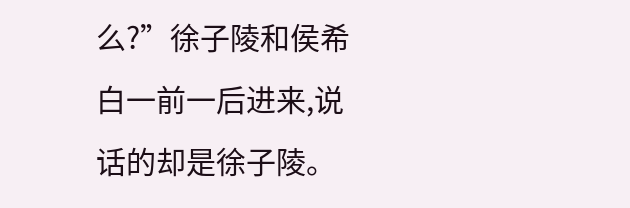么?”徐子陵和侯希白一前一后进来,说话的却是徐子陵。